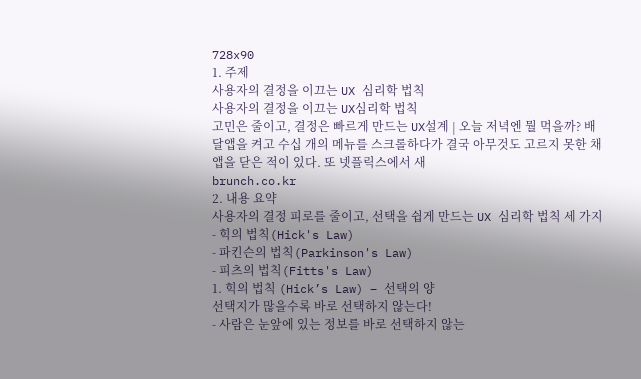728x90
1. 주제
사용자의 결정을 이끄는 UX 심리학 법칙
사용자의 결정을 이끄는 UX심리학 법칙
고민은 줄이고, 결정은 빠르게 만드는 UX설계 | 오늘 저녁엔 뭘 먹을까? 배달앱을 켜고 수십 개의 메뉴를 스크롤하다가 결국 아무것도 고르지 못한 채 앱을 닫은 적이 있다. 또 넷플릭스에서 새
brunch.co.kr
2. 내용 요약
사용자의 결정 피로를 줄이고, 선택을 쉽게 만드는 UX 심리학 법칙 세 가지
- 힉의 법칙(Hick's Law)
- 파킨슨의 법칙(Parkinson's Law)
- 피츠의 법칙(Fitts's Law)
1. 힉의 법칙 (Hick’s Law) – 선택의 양
선택지가 많을수록 바로 선택하지 않는다!
- 사람은 눈앞에 있는 정보를 바로 선택하지 않는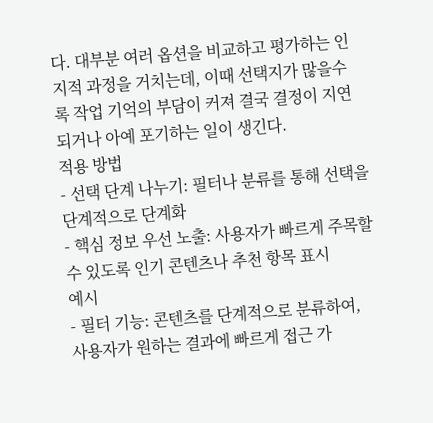다. 대부분 여러 옵션을 비교하고 평가하는 인지적 과정을 거치는데, 이때 선택지가 많을수록 작업 기억의 부담이 커져 결국 결정이 지연되거나 아예 포기하는 일이 생긴다.
적용 방법
- 선택 단계 나누기: 필터나 분류를 통해 선택을 단계적으로 단계화
- 핵심 정보 우선 노출: 사용자가 빠르게 주목할 수 있도록 인기 콘텐츠나 추천 항목 표시
예시
- 필터 기능: 콘텐츠를 단계적으로 분류하여, 사용자가 원하는 결과에 빠르게 접근 가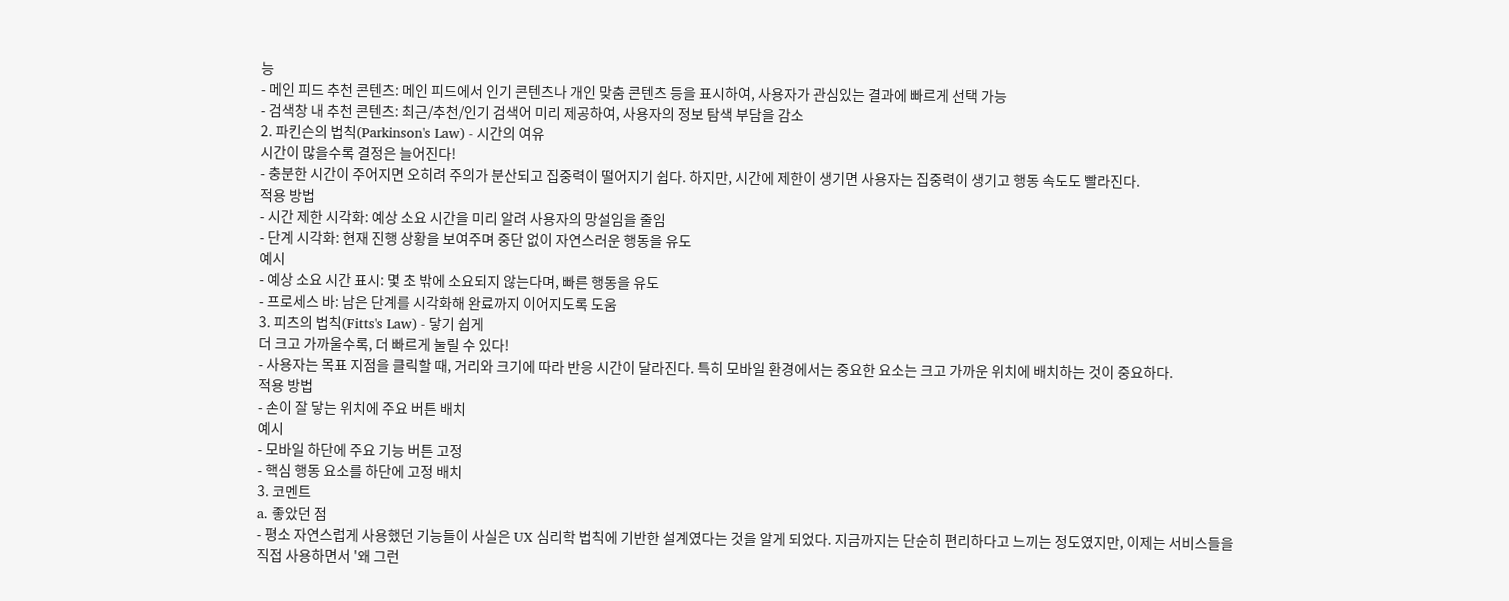능
- 메인 피드 추천 콘텐츠: 메인 피드에서 인기 콘텐츠나 개인 맞춤 콘텐츠 등을 표시하여, 사용자가 관심있는 결과에 빠르게 선택 가능
- 검색창 내 추천 콘텐츠: 최근/추천/인기 검색어 미리 제공하여, 사용자의 정보 탐색 부담을 감소
2. 파킨슨의 법칙(Parkinson's Law) - 시간의 여유
시간이 많을수록 결정은 늘어진다!
- 충분한 시간이 주어지면 오히려 주의가 분산되고 집중력이 떨어지기 쉽다. 하지만, 시간에 제한이 생기면 사용자는 집중력이 생기고 행동 속도도 빨라진다.
적용 방법
- 시간 제한 시각화: 예상 소요 시간을 미리 알려 사용자의 망설임을 줄임
- 단계 시각화: 현재 진행 상황을 보여주며 중단 없이 자연스러운 행동을 유도
예시
- 예상 소요 시간 표시: 몇 초 밖에 소요되지 않는다며, 빠른 행동을 유도
- 프로세스 바: 남은 단계를 시각화해 완료까지 이어지도록 도움
3. 피츠의 법칙(Fitts's Law) - 닿기 쉽게
더 크고 가까울수록, 더 빠르게 눌릴 수 있다!
- 사용자는 목표 지점을 클릭할 때, 거리와 크기에 따라 반응 시간이 달라진다. 특히 모바일 환경에서는 중요한 요소는 크고 가까운 위치에 배치하는 것이 중요하다.
적용 방법
- 손이 잘 닿는 위치에 주요 버튼 배치
예시
- 모바일 하단에 주요 기능 버튼 고정
- 핵심 행동 요소를 하단에 고정 배치
3. 코멘트
a. 좋았던 점
- 평소 자연스럽게 사용했던 기능들이 사실은 UX 심리학 법칙에 기반한 설계였다는 것을 알게 되었다. 지금까지는 단순히 편리하다고 느끼는 정도였지만, 이제는 서비스들을 직접 사용하면서 '왜 그런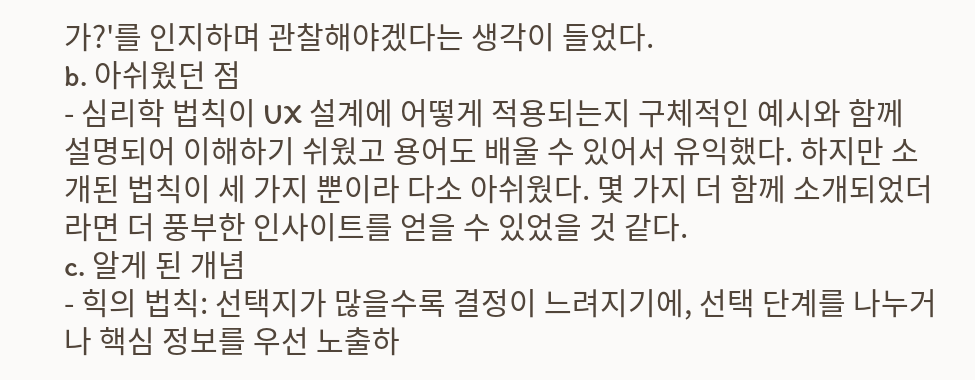가?'를 인지하며 관찰해야겠다는 생각이 들었다.
b. 아쉬웠던 점
- 심리학 법칙이 UX 설계에 어떻게 적용되는지 구체적인 예시와 함께 설명되어 이해하기 쉬웠고 용어도 배울 수 있어서 유익했다. 하지만 소개된 법칙이 세 가지 뿐이라 다소 아쉬웠다. 몇 가지 더 함께 소개되었더라면 더 풍부한 인사이트를 얻을 수 있었을 것 같다.
c. 알게 된 개념
- 힉의 법칙: 선택지가 많을수록 결정이 느려지기에, 선택 단계를 나누거나 핵심 정보를 우선 노출하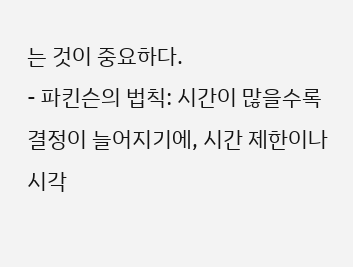는 것이 중요하다.
- 파킨슨의 법칙: 시간이 많을수록 결정이 늘어지기에, 시간 제한이나 시각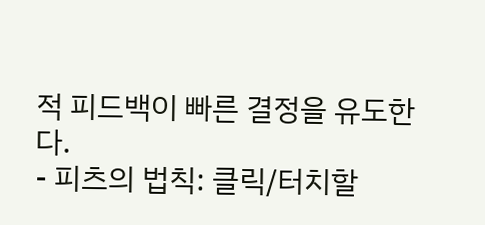적 피드백이 빠른 결정을 유도한다.
- 피츠의 법칙: 클릭/터치할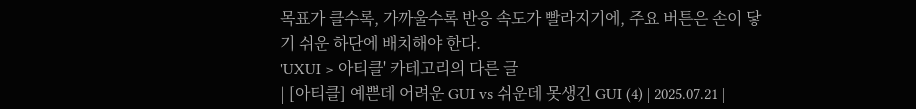목표가 클수록, 가까울수록 반응 속도가 빨라지기에, 주요 버튼은 손이 닿기 쉬운 하단에 배치해야 한다.
'UXUI > 아티클' 카테고리의 다른 글
| [아티클] 예쁜데 어려운 GUI vs 쉬운데 못생긴 GUI (4) | 2025.07.21 |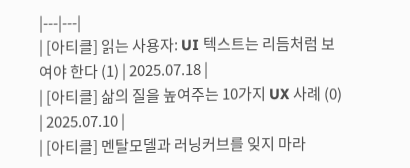|---|---|
| [아티클] 읽는 사용자: UI 텍스트는 리듬처럼 보여야 한다 (1) | 2025.07.18 |
| [아티클] 삶의 질을 높여주는 10가지 UX 사례 (0) | 2025.07.10 |
| [아티클] 멘탈모델과 러닝커브를 잊지 마라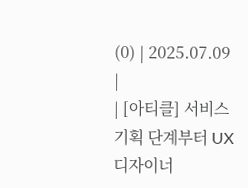(0) | 2025.07.09 |
| [아티클] 서비스 기획 단계부터 UX 디자이너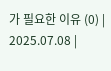가 필요한 이유 (0) | 2025.07.08 |